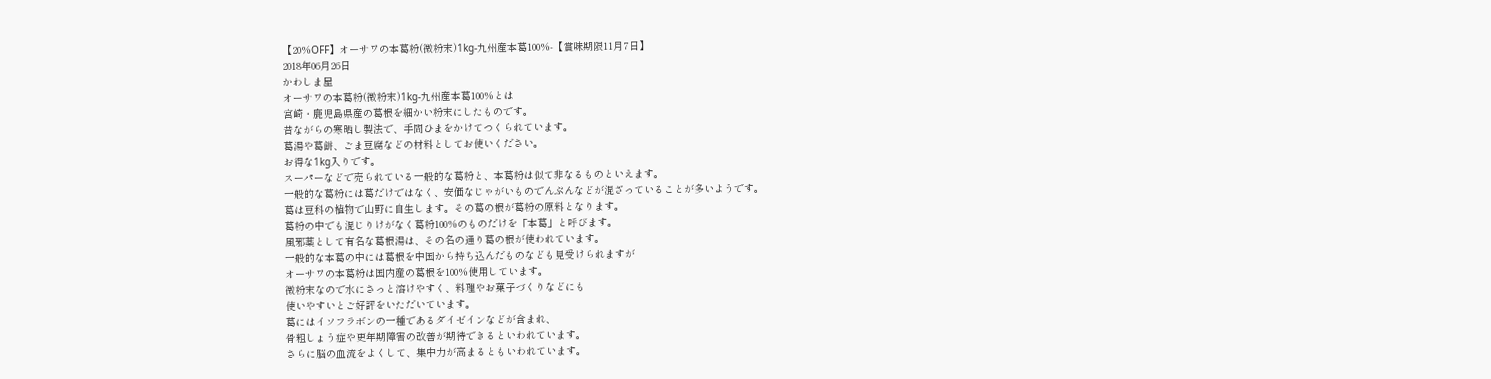【20%OFF】オーサワの本葛粉(微粉末)1kg-九州産本葛100%-【賞味期限11月7日】
2018年06月26日
かわしま屋
オーサワの本葛粉(微粉末)1kg-九州産本葛100%とは
宮崎・鹿児島県産の葛根を細かい粉末にしたものです。
昔ながらの寒晒し製法で、手間ひまをかけてつくられています。
葛湯や葛餅、ごま豆腐などの材料としてお使いください。
お得な1kg入りです。
スーパーなどで売られている一般的な葛粉と、本葛粉は似て非なるものといえます。
一般的な葛粉には葛だけではなく、安価なじゃがいものでんぷんなどが混ざっていることが多いようです。
葛は豆科の植物で山野に自生します。その葛の根が葛粉の原料となります。
葛粉の中でも混じりけがなく葛粉100%のものだけを「本葛」と呼びます。
風邪薬として有名な葛根湯は、その名の通り葛の根が使われています。
一般的な本葛の中には葛根を中国から持ち込んだものなども見受けられますが
オーサワの本葛粉は国内産の葛根を100%使用しています。
微粉末なので水にさっと溶けやすく、料理やお菓子づくりなどにも
使いやすいとご好評をいただいています。
葛にはイソフラボンの一種であるダイゼインなどが含まれ、
骨粗しょう症や更年期障害の改善が期待できるといわれています。
さらに脳の血流をよくして、集中力が高まるともいわれています。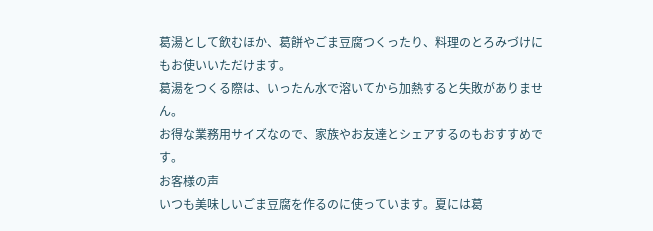葛湯として飲むほか、葛餅やごま豆腐つくったり、料理のとろみづけにもお使いいただけます。
葛湯をつくる際は、いったん水で溶いてから加熱すると失敗がありません。
お得な業務用サイズなので、家族やお友達とシェアするのもおすすめです。
お客様の声
いつも美味しいごま豆腐を作るのに使っています。夏には葛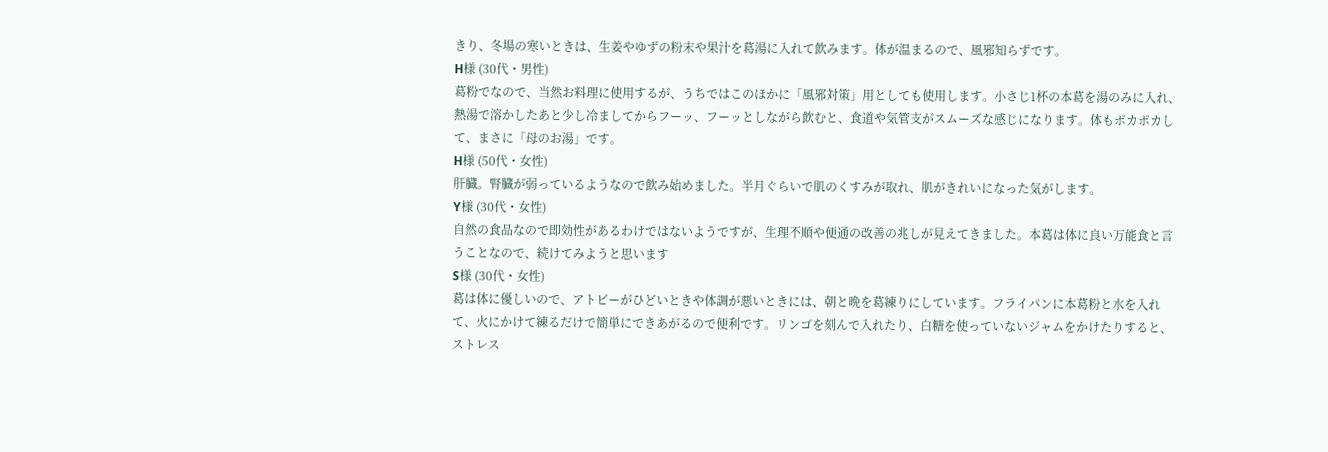きり、冬場の寒いときは、生姜やゆずの粉末や果汁を葛湯に入れて飲みます。体が温まるので、風邪知らずです。
H様 (30代・男性)
葛粉でなので、当然お料理に使用するが、うちではこのほかに「風邪対策」用としても使用します。小さじ1杯の本葛を湯のみに入れ、熱湯で溶かしたあと少し冷ましてからフーッ、フーッとしながら飲むと、食道や気管支がスムーズな感じになります。体もポカポカして、まさに「母のお湯」です。
H様 (50代・女性)
肝臓。腎臓が弱っているようなので飲み始めました。半月ぐらいで肌のくすみが取れ、肌がきれいになった気がします。
Y様 (30代・女性)
自然の食品なので即効性があるわけではないようですが、生理不順や便通の改善の兆しが見えてきました。本葛は体に良い万能食と言うことなので、続けてみようと思います
S様 (30代・女性)
葛は体に優しいので、アトピーがひどいときや体調が悪いときには、朝と晩を葛練りにしています。フライパンに本葛粉と水を入れて、火にかけて練るだけで簡単にできあがるので便利です。リンゴを刻んで入れたり、白糖を使っていないジャムをかけたりすると、ストレス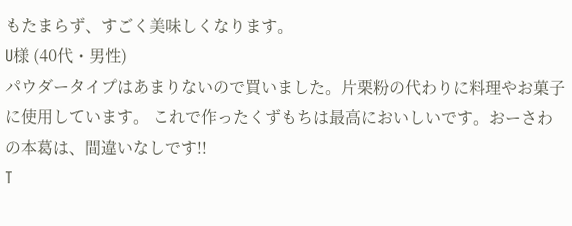もたまらず、すごく美味しくなります。
U様 (40代・男性)
パウダータイプはあまりないので買いました。片栗粉の代わりに料理やお菓子に使用しています。 これで作ったくずもちは最高においしいです。おーさわの本葛は、間違いなしです!!
T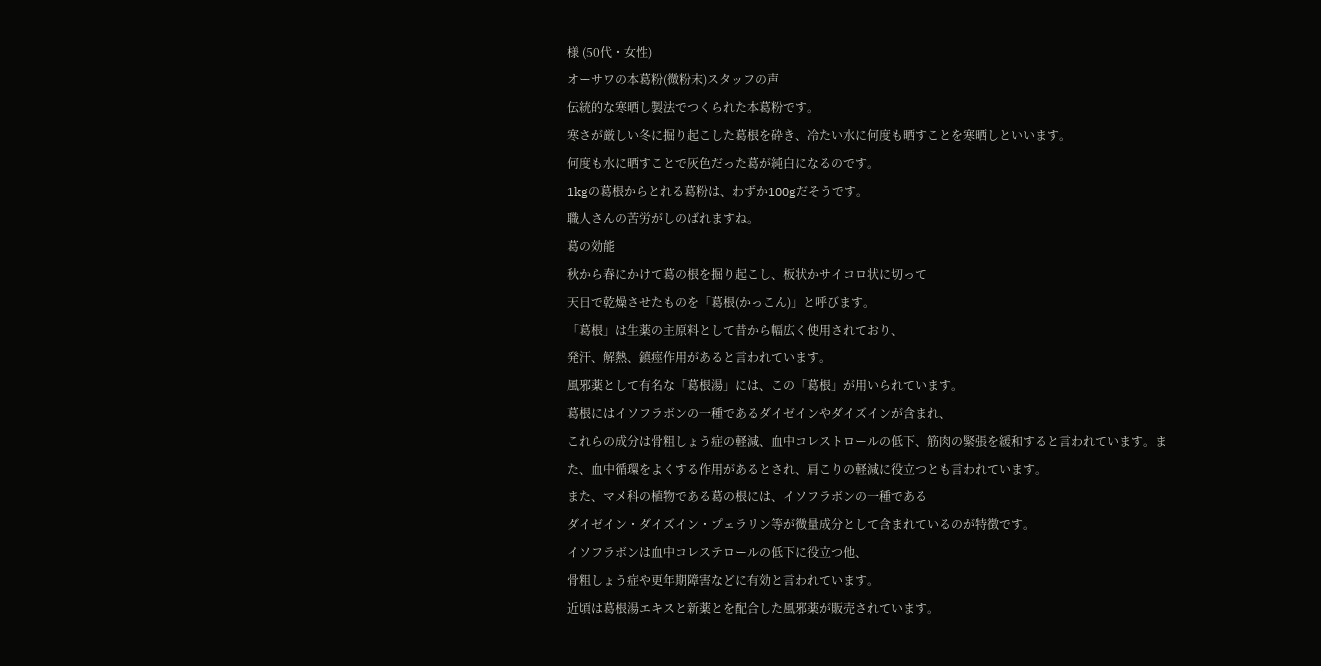様 (50代・女性)
オーサワの本葛粉(微粉末)スタッフの声
伝統的な寒晒し製法でつくられた本葛粉です。
寒さが厳しい冬に掘り起こした葛根を砕き、冷たい水に何度も晒すことを寒晒しといいます。
何度も水に晒すことで灰色だった葛が純白になるのです。
1kgの葛根からとれる葛粉は、わずか100gだそうです。
職人さんの苦労がしのばれますね。
葛の効能
秋から春にかけて葛の根を掘り起こし、板状かサイコロ状に切って
天日で乾燥させたものを「葛根(かっこん)」と呼びます。
「葛根」は生薬の主原料として昔から幅広く使用されており、
発汗、解熱、鎮痙作用があると言われています。
風邪薬として有名な「葛根湯」には、この「葛根」が用いられています。
葛根にはイソフラボンの一種であるダイゼインやダイズインが含まれ、
これらの成分は骨粗しょう症の軽減、血中コレストロールの低下、筋肉の緊張を緩和すると言われています。また、血中循環をよくする作用があるとされ、肩こりの軽減に役立つとも言われています。
また、マメ科の植物である葛の根には、イソフラボンの一種である
ダイゼイン・ダイズイン・プェラリン等が微量成分として含まれているのが特徴です。
イソフラボンは血中コレステロールの低下に役立つ他、
骨粗しょう症や更年期障害などに有効と言われています。
近頃は葛根湯エキスと新薬とを配合した風邪薬が販売されています。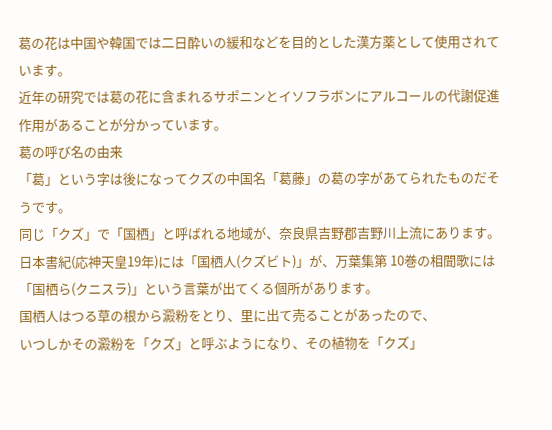葛の花は中国や韓国では二日酔いの緩和などを目的とした漢方薬として使用されています。
近年の研究では葛の花に含まれるサポニンとイソフラボンにアルコールの代謝促進作用があることが分かっています。
葛の呼び名の由来
「葛」という字は後になってクズの中国名「葛藤」の葛の字があてられたものだそうです。
同じ「クズ」で「国栖」と呼ばれる地域が、奈良県吉野郡吉野川上流にあります。
日本書紀(応神天皇19年)には「国栖人(クズビト)」が、万葉集第 10巻の相聞歌には
「国栖ら(クニスラ)」という言葉が出てくる個所があります。
国栖人はつる草の根から澱粉をとり、里に出て売ることがあったので、
いつしかその澱粉を「クズ」と呼ぶようになり、その植物を「クズ」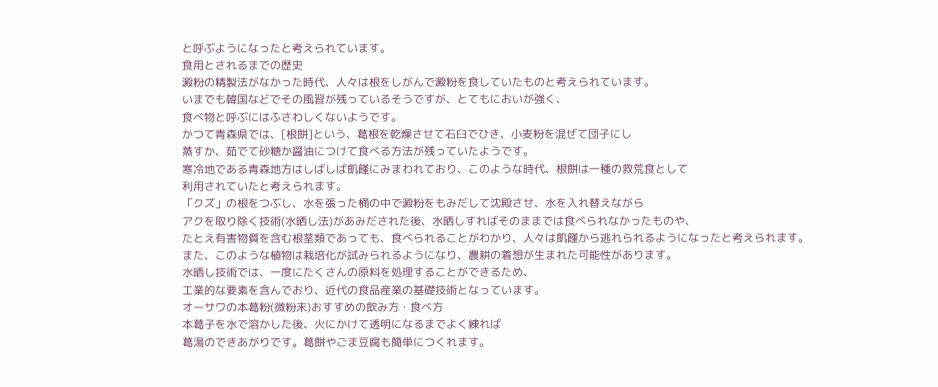と呼ぶようになったと考えられています。
食用とされるまでの歴史
澱粉の精製法がなかった時代、人々は根をしがんで澱粉を食していたものと考えられています。
いまでも韓国などでその風習が残っているそうですが、とてもにおいが強く、
食べ物と呼ぶにはふさわしくないようです。
かつて青森県では、[根餅]という、葛根を乾燥させて石臼でひき、小麦粉を混ぜて団子にし
蒸すか、茹でて砂糖か醤油につけて食べる方法が残っていたようです。
寒冷地である青森地方はしばしば飢饉にみまわれており、このような時代、根餅は一種の救荒食として
利用されていたと考えられます。
「クズ」の根をつぶし、水を張った桶の中で澱粉をもみだして沈殿させ、水を入れ替えながら
アクを取り除く技術(水晒し法)があみだされた後、水晒しすればそのままでは食べられなかったものや、
たとえ有害物質を含む根茎類であっても、食べられることがわかり、人々は飢饉から逃れられるようになったと考えられます。
また、このような植物は栽培化が試みられるようになり、農耕の着想が生まれた可能性があります。
水晒し技術では、一度にたくさんの原料を処理することができるため、
工業的な要素を含んでおり、近代の食品産業の基礎技術となっています。
オーサワの本葛粉(微粉末)おすすめの飲み方・食べ方
本葛子を水で溶かした後、火にかけて透明になるまでよく練れば
葛湯のできあがりです。葛餅やごま豆腐も簡単につくれます。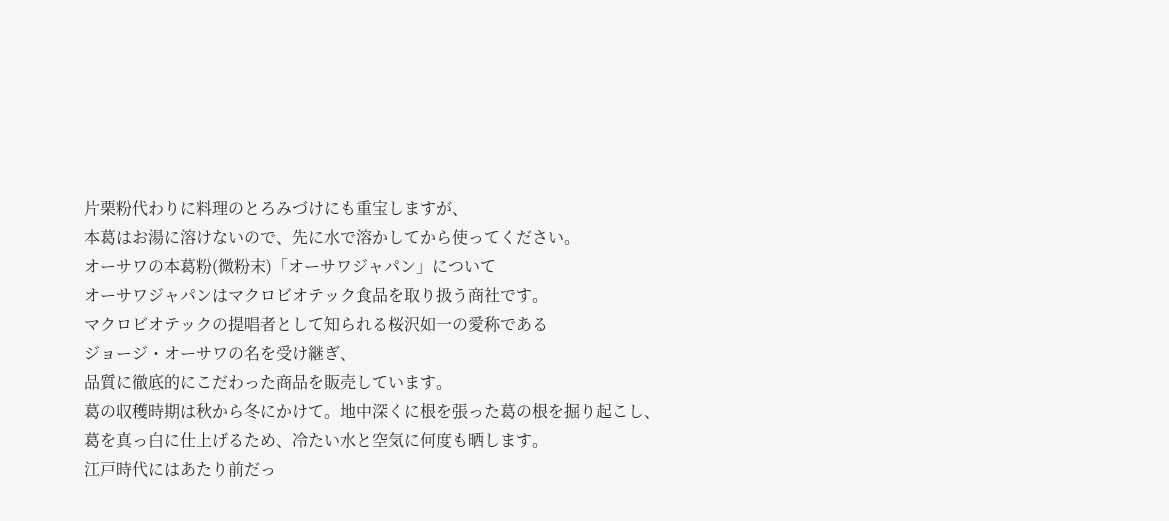片栗粉代わりに料理のとろみづけにも重宝しますが、
本葛はお湯に溶けないので、先に水で溶かしてから使ってください。
オーサワの本葛粉(微粉末)「オーサワジャパン」について
オーサワジャパンはマクロビオテック食品を取り扱う商社です。
マクロビオテックの提唱者として知られる桜沢如一の愛称である
ジョージ・オーサワの名を受け継ぎ、
品質に徹底的にこだわった商品を販売しています。
葛の収穫時期は秋から冬にかけて。地中深くに根を張った葛の根を掘り起こし、
葛を真っ白に仕上げるため、冷たい水と空気に何度も晒します。
江戸時代にはあたり前だっ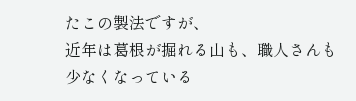たこの製法ですが、
近年は葛根が掘れる山も、職人さんも少なくなっている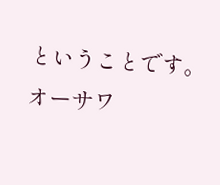ということです。
オーサワ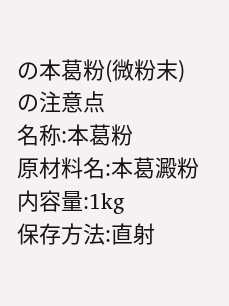の本葛粉(微粉末)の注意点
名称:本葛粉
原材料名:本葛澱粉
内容量:1kg
保存方法:直射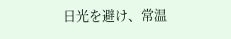日光を避け、常温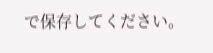で保存してください。